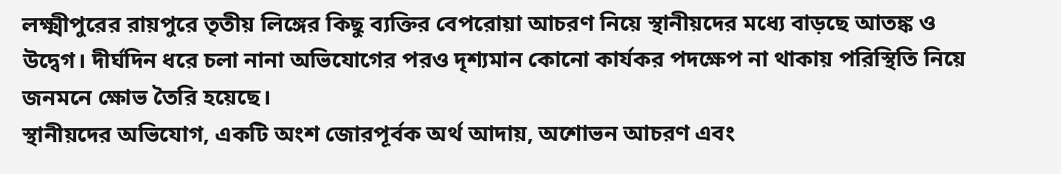লক্ষ্মীপুরের রায়পুরে তৃতীয় লিঙ্গের কিছু ব্যক্তির বেপরোয়া আচরণ নিয়ে স্থানীয়দের মধ্যে বাড়ছে আতঙ্ক ও উদ্বেগ। দীর্ঘদিন ধরে চলা নানা অভিযোগের পরও দৃশ্যমান কোনো কার্যকর পদক্ষেপ না থাকায় পরিস্থিতি নিয়ে জনমনে ক্ষোভ তৈরি হয়েছে।
স্থানীয়দের অভিযোগ, একটি অংশ জোরপূর্বক অর্থ আদায়, অশোভন আচরণ এবং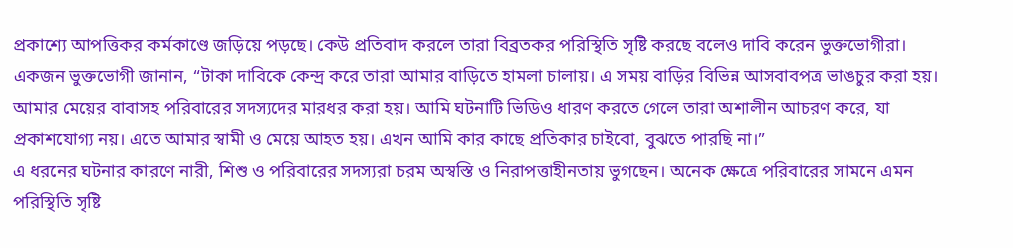প্রকাশ্যে আপত্তিকর কর্মকাণ্ডে জড়িয়ে পড়ছে। কেউ প্রতিবাদ করলে তারা বিব্রতকর পরিস্থিতি সৃষ্টি করছে বলেও দাবি করেন ভুক্তভোগীরা।
একজন ভুক্তভোগী জানান, “টাকা দাবিকে কেন্দ্র করে তারা আমার বাড়িতে হামলা চালায়। এ সময় বাড়ির বিভিন্ন আসবাবপত্র ভাঙচুর করা হয়। আমার মেয়ের বাবাসহ পরিবারের সদস্যদের মারধর করা হয়। আমি ঘটনাটি ভিডিও ধারণ করতে গেলে তারা অশালীন আচরণ করে, যা প্রকাশযোগ্য নয়। এতে আমার স্বামী ও মেয়ে আহত হয়। এখন আমি কার কাছে প্রতিকার চাইবো, বুঝতে পারছি না।”
এ ধরনের ঘটনার কারণে নারী, শিশু ও পরিবারের সদস্যরা চরম অস্বস্তি ও নিরাপত্তাহীনতায় ভুগছেন। অনেক ক্ষেত্রে পরিবারের সামনে এমন পরিস্থিতি সৃষ্টি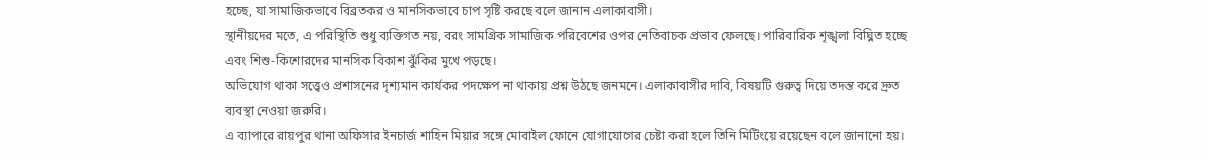হচ্ছে, যা সামাজিকভাবে বিব্রতকর ও মানসিকভাবে চাপ সৃষ্টি করছে বলে জানান এলাকাবাসী।
স্থানীয়দের মতে, এ পরিস্থিতি শুধু ব্যক্তিগত নয়, বরং সামগ্রিক সামাজিক পরিবেশের ওপর নেতিবাচক প্রভাব ফেলছে। পারিবারিক শৃঙ্খলা বিঘ্নিত হচ্ছে এবং শিশু-কিশোরদের মানসিক বিকাশ ঝুঁকির মুখে পড়ছে।
অভিযোগ থাকা সত্ত্বেও প্রশাসনের দৃশ্যমান কার্যকর পদক্ষেপ না থাকায় প্রশ্ন উঠছে জনমনে। এলাকাবাসীর দাবি, বিষয়টি গুরুত্ব দিয়ে তদন্ত করে দ্রুত ব্যবস্থা নেওয়া জরুরি।
এ ব্যাপারে রায়পুর থানা অফিসার ইনচার্জ শাহিন মিয়ার সঙ্গে মোবাইল ফোনে যোগাযোগের চেষ্টা করা হলে তিনি মিটিংয়ে রয়েছেন বলে জানানো হয়।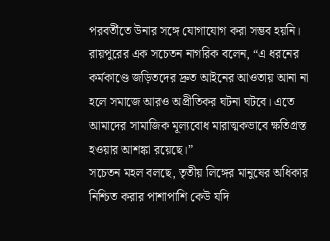পরবর্তীতে উনার সঙ্গে যোগাযোগ করা সম্ভব হয়নি।
রায়পুরের এক সচেতন নাগরিক বলেন, “এ ধরনের কর্মকাণ্ডে জড়িতদের দ্রুত আইনের আওতায় আনা না হলে সমাজে আরও অপ্রীতিকর ঘটনা ঘটবে। এতে আমাদের সামাজিক মূল্যবোধ মারাত্মকভাবে ক্ষতিগ্রস্ত হওয়ার আশঙ্কা রয়েছে।”
সচেতন মহল বলছে, তৃতীয় লিঙ্গের মানুষের অধিকার নিশ্চিত করার পাশাপাশি কেউ যদি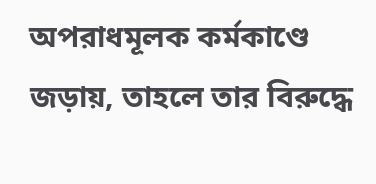অপরাধমূলক কর্মকাণ্ডে জড়ায়, তাহলে তার বিরুদ্ধে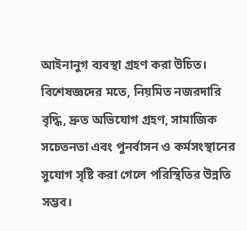আইনানুগ ব্যবস্থা গ্রহণ করা উচিত।
বিশেষজ্ঞদের মতে, নিয়মিত নজরদারি বৃদ্ধি, দ্রুত অভিযোগ গ্রহণ, সামাজিক সচেতনতা এবং পুনর্বাসন ও কর্মসংস্থানের সুযোগ সৃষ্টি করা গেলে পরিস্থিতির উন্নতি সম্ভব।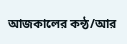আজকালের কন্ঠ/আর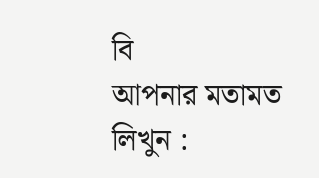বি
আপনার মতামত লিখুন :